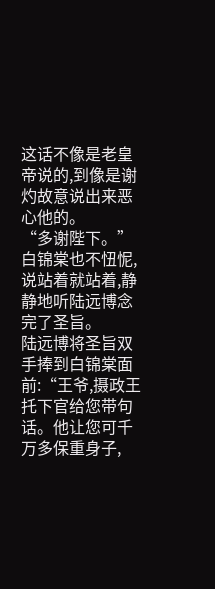这话不像是老皇帝说的,到像是谢灼故意说出来恶心他的。
“多谢陛下。”白锦棠也不忸怩,说站着就站着,静静地听陆远博念完了圣旨。
陆远博将圣旨双手捧到白锦棠面前:“王爷,摄政王托下官给您带句话。他让您可千万多保重身子,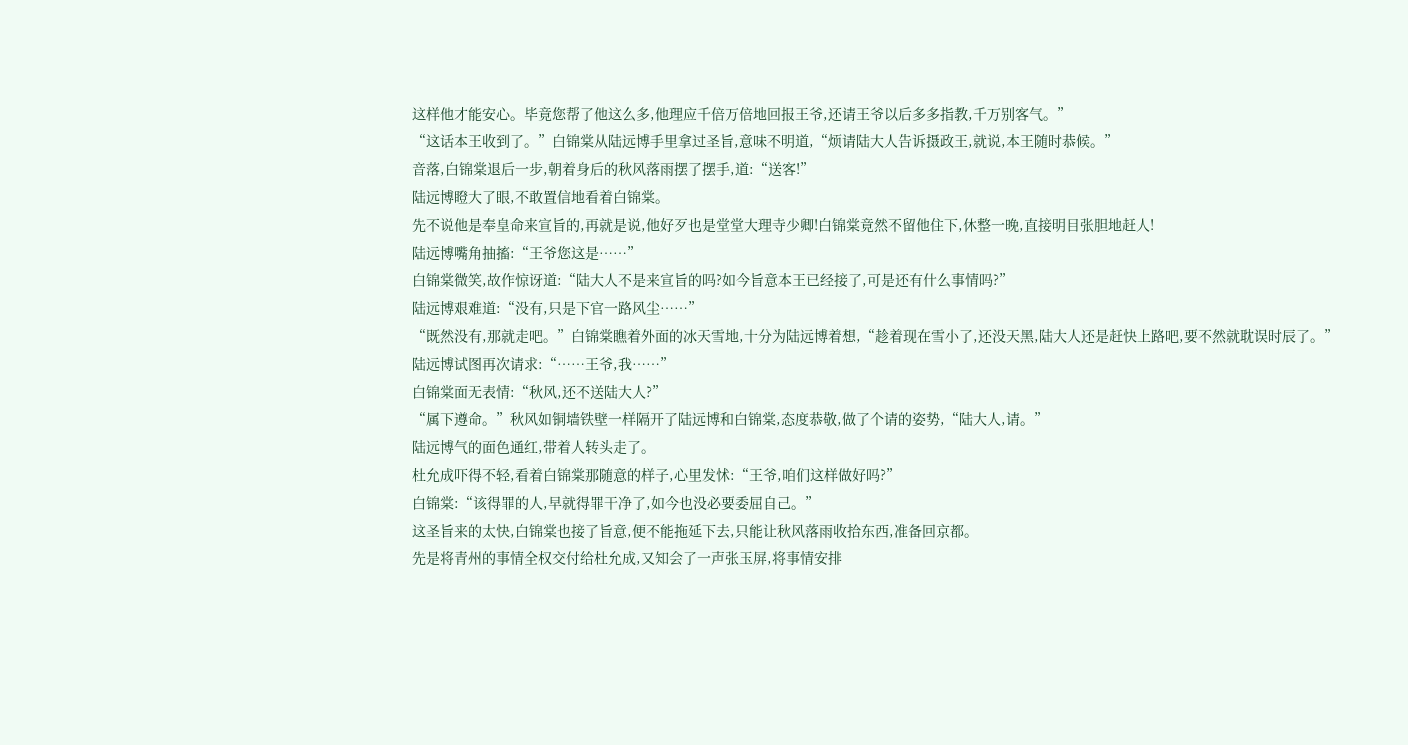这样他才能安心。毕竟您帮了他这么多,他理应千倍万倍地回报王爷,还请王爷以后多多指教,千万别客气。”
“这话本王收到了。”白锦棠从陆远博手里拿过圣旨,意味不明道,“烦请陆大人告诉摄政王,就说,本王随时恭候。”
音落,白锦棠退后一步,朝着身后的秋风落雨摆了摆手,道:“送客!”
陆远博瞪大了眼,不敢置信地看着白锦棠。
先不说他是奉皇命来宣旨的,再就是说,他好歹也是堂堂大理寺少卿!白锦棠竟然不留他住下,休整一晚,直接明目张胆地赶人!
陆远博嘴角抽搐:“王爷您这是……”
白锦棠微笑,故作惊讶道:“陆大人不是来宣旨的吗?如今旨意本王已经接了,可是还有什么事情吗?”
陆远博艰难道:“没有,只是下官一路风尘……”
“既然没有,那就走吧。”白锦棠瞧着外面的冰天雪地,十分为陆远博着想,“趁着现在雪小了,还没天黑,陆大人还是赶快上路吧,要不然就耽误时辰了。”
陆远博试图再次请求:“……王爷,我……”
白锦棠面无表情:“秋风,还不送陆大人?”
“属下遵命。”秋风如铜墙铁壁一样隔开了陆远博和白锦棠,态度恭敬,做了个请的姿势,“陆大人,请。”
陆远博气的面色通红,带着人转头走了。
杜允成吓得不轻,看着白锦棠那随意的样子,心里发怵:“王爷,咱们这样做好吗?”
白锦棠:“该得罪的人,早就得罪干净了,如今也没必要委屈自己。”
这圣旨来的太快,白锦棠也接了旨意,便不能拖延下去,只能让秋风落雨收拾东西,准备回京都。
先是将青州的事情全权交付给杜允成,又知会了一声张玉屏,将事情安排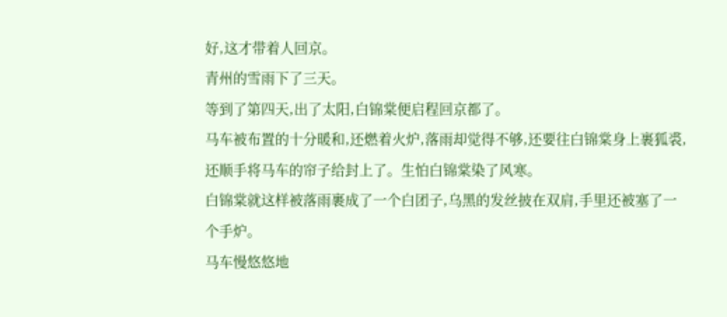好,这才带着人回京。
青州的雪雨下了三天。
等到了第四天,出了太阳,白锦棠便启程回京都了。
马车被布置的十分暖和,还燃着火炉,落雨却觉得不够,还要往白锦棠身上裹狐裘,还顺手将马车的帘子给封上了。生怕白锦棠染了风寒。
白锦棠就这样被落雨裹成了一个白团子,乌黑的发丝披在双肩,手里还被塞了一个手炉。
马车慢悠悠地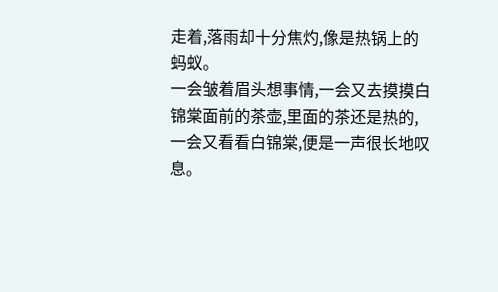走着,落雨却十分焦灼,像是热锅上的蚂蚁。
一会皱着眉头想事情,一会又去摸摸白锦棠面前的茶壶,里面的茶还是热的,一会又看看白锦棠,便是一声很长地叹息。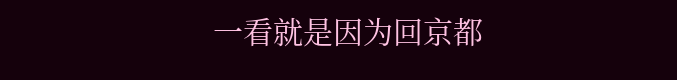一看就是因为回京都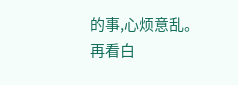的事,心烦意乱。
再看白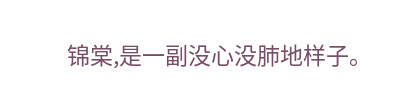锦棠,是一副没心没肺地样子。